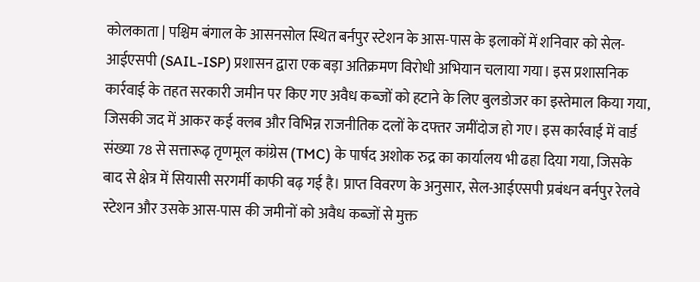कोलकाता | पश्चिम बंगाल के आसनसोल स्थित बर्नपुर स्टेशन के आस-पास के इलाकों में शनिवार को सेल-आईएसपी (SAIL-ISP) प्रशासन द्वारा एक बड़ा अतिक्रमण विरोधी अभियान चलाया गया। इस प्रशासनिक कार्रवाई के तहत सरकारी जमीन पर किए गए अवैध कब्जों को हटाने के लिए बुलडोजर का इस्तेमाल किया गया, जिसकी जद में आकर कई क्लब और विभिन्न राजनीतिक दलों के दफ्तर जमींदोज हो गए। इस कार्रवाई में वार्ड संख्या 78 से सत्तारूढ़ तृणमूल कांग्रेस (TMC) के पार्षद अशोक रुद्र का कार्यालय भी ढहा दिया गया, जिसके बाद से क्षेत्र में सियासी सरगर्मी काफी बढ़ गई है। प्राप्त विवरण के अनुसार, सेल-आईएसपी प्रबंधन बर्नपुर रेलवे स्टेशन और उसके आस-पास की जमीनों को अवैध कब्जों से मुक्त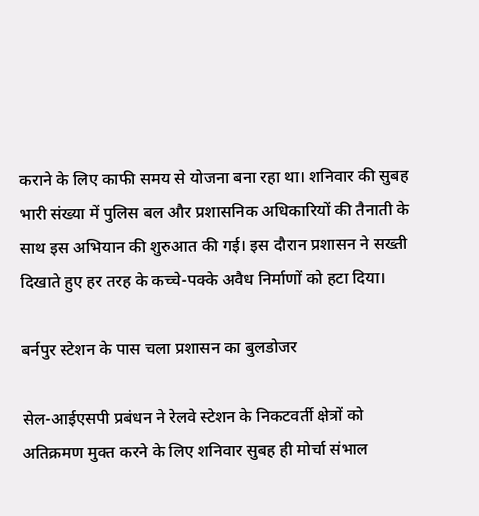कराने के लिए काफी समय से योजना बना रहा था। शनिवार की सुबह भारी संख्या में पुलिस बल और प्रशासनिक अधिकारियों की तैनाती के साथ इस अभियान की शुरुआत की गई। इस दौरान प्रशासन ने सख्ती दिखाते हुए हर तरह के कच्चे-पक्के अवैध निर्माणों को हटा दिया।

बर्नपुर स्टेशन के पास चला प्रशासन का बुलडोजर

सेल-आईएसपी प्रबंधन ने रेलवे स्टेशन के निकटवर्ती क्षेत्रों को अतिक्रमण मुक्त करने के लिए शनिवार सुबह ही मोर्चा संभाल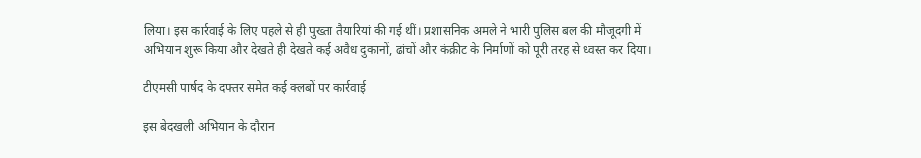लिया। इस कार्रवाई के लिए पहले से ही पुख्ता तैयारियां की गई थीं। प्रशासनिक अमले ने भारी पुलिस बल की मौजूदगी में अभियान शुरू किया और देखते ही देखते कई अवैध दुकानों, ढांचों और कंक्रीट के निर्माणों को पूरी तरह से ध्वस्त कर दिया।

टीएमसी पार्षद के दफ्तर समेत कई क्लबों पर कार्रवाई

इस बेदखली अभियान के दौरान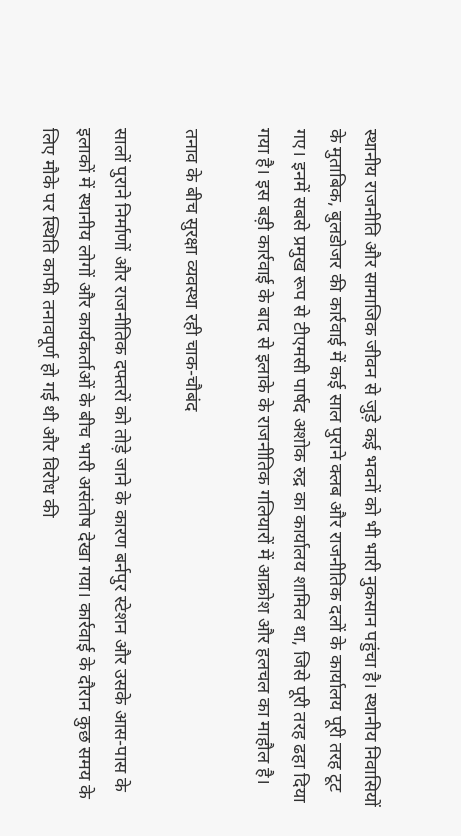स्थानीय राजनीति और सामाजिक जीवन से जुड़े कई भवनों को भी भारी नुकसान पहुंचा है। स्थानीय निवासियों के मुताबिक, बुलडोजर की कार्रवाई में कई साल पुराने क्लब और राजनीतिक दलों के कार्यालय पूरी तरह टूट गए। इनमें सबसे प्रमुख रूप से टीएमसी पार्षद अशोक रुद्र का कार्यालय शामिल था, जिसे पूरी तरह ढहा दिया गया है। इस बड़ी कार्रवाई के बाद से इलाके के राजनीतिक गलियारों में आक्रोश और हलचल का माहौल है।

तनाव के बीच सुरक्षा व्यवस्था रही चाक-चौबंद

सालों पुराने निर्माणों और राजनीतिक दफ्तरों को तोड़े जाने के कारण बर्नपुर स्टेशन और उसके आस-पास के इलाकों में स्थानीय लोगों और कार्यकर्ताओं के बीच भारी असंतोष देखा गया। कार्रवाई के दौरान कुछ समय के लिए मौके पर स्थिति काफी तनावपूर्ण हो गई थी और विरोध की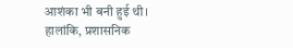आशंका भी बनी हुई थी। हालांकि, प्रशासनिक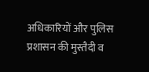अधिकारियों और पुलिस प्रशासन की मुस्तैदी व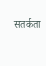सतर्कता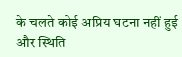के चलते कोई अप्रिय घटना नहीं हुई और स्थिति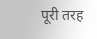पूरी तरह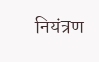नियंत्रण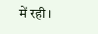में रही।